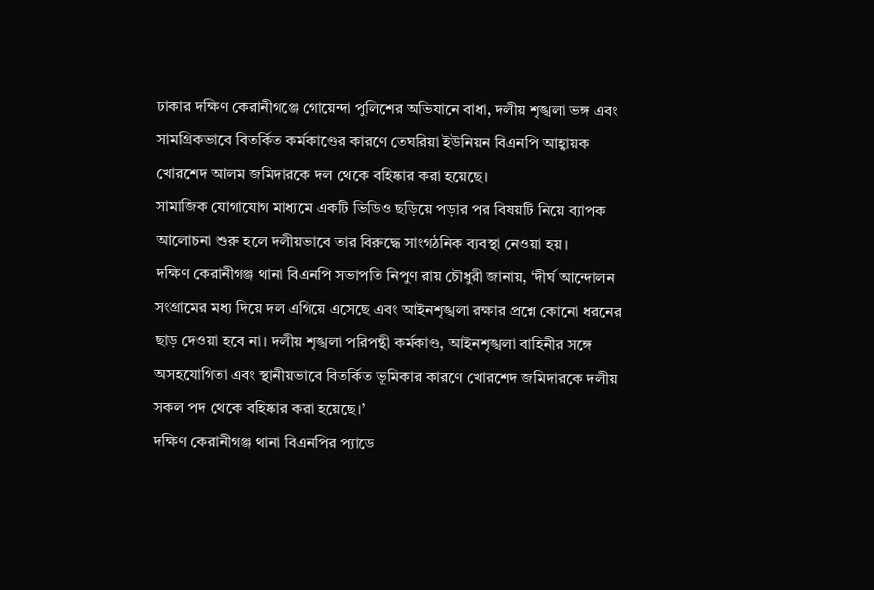ঢাকার দক্ষিণ কেরানীগঞ্জে গোয়েন্দা পুলিশের অভিযানে বাধা, দলীয় শৃঙ্খলা ভঙ্গ এবং সামগ্রিকভাবে বিতর্কিত কর্মকাণ্ডের কারণে তেঘরিয়া ইউনিয়ন বিএনপি আহ্বায়ক খোরশেদ আলম জমিদারকে দল থেকে বহিষ্কার করা হয়েছে।
সামাজিক যোগাযোগ মাধ্যমে একটি ভিডিও ছড়িয়ে পড়ার পর বিষয়টি নিয়ে ব্যাপক আলোচনা শুরু হলে দলীয়ভাবে তার বিরুদ্ধে সাংগঠনিক ব্যবস্থা নেওয়া হয়।
দক্ষিণ কেরানীগঞ্জ থানা বিএনপি সভাপতি নিপুণ রায় চৌধুরী জানায়, ‘দীর্ঘ আন্দোলন সংগ্রামের মধ্য দিয়ে দল এগিয়ে এসেছে এবং আইনশৃঙ্খলা রক্ষার প্রশ্নে কোনো ধরনের ছাড় দেওয়া হবে না। দলীয় শৃঙ্খলা পরিপন্থী কর্মকাণ্ড, আইনশৃঙ্খলা বাহিনীর সঙ্গে অসহযোগিতা এবং স্থানীয়ভাবে বিতর্কিত ভূমিকার কারণে খোরশেদ জমিদারকে দলীয় সকল পদ থেকে বহিষ্কার করা হয়েছে।’
দক্ষিণ কেরানীগঞ্জ থানা বিএনপির প্যাডে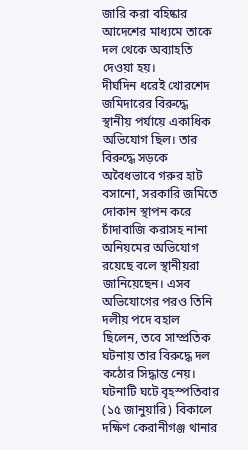জারি করা বহিষ্কার আদেশের মাধ্যমে তাকে দল থেকে অব্যাহতি দেওয়া হয়।
দীর্ঘদিন ধরেই খোরশেদ জমিদারের বিরুদ্ধে স্থানীয় পর্যায়ে একাধিক অভিযোগ ছিল। তার বিরুদ্ধে সড়কে অবৈধভাবে গরুর হাট বসানো, সরকারি জমিতে দোকান স্থাপন করে চাঁদাবাজি করাসহ নানা অনিয়মের অভিযোগ রয়েছে বলে স্থানীয়রা জানিয়েছেন। এসব অভিযোগের পরও তিনি দলীয় পদে বহাল ছিলেন, তবে সাম্প্রতিক ঘটনায় তার বিরুদ্ধে দল কঠোর সিদ্ধান্ত নেয়।
ঘটনাটি ঘটে বৃহস্পতিবার (১৫ জানুয়ারি) বিকালে দক্ষিণ কেরানীগঞ্জ থানার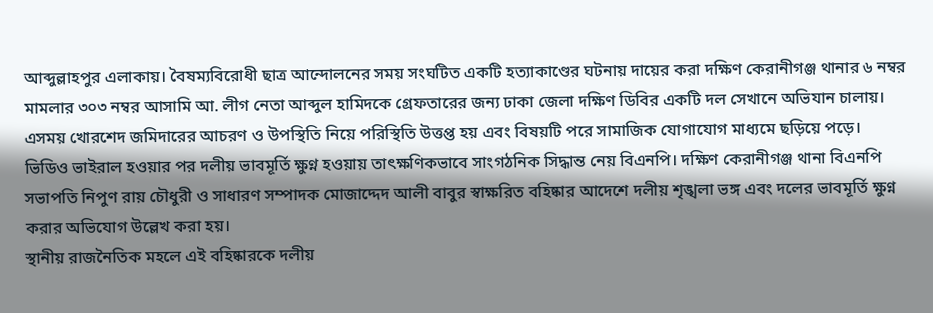আব্দুল্লাহপুর এলাকায়। বৈষম্যবিরোধী ছাত্র আন্দোলনের সময় সংঘটিত একটি হত্যাকাণ্ডের ঘটনায় দায়ের করা দক্ষিণ কেরানীগঞ্জ থানার ৬ নম্বর মামলার ৩০৩ নম্বর আসামি আ. লীগ নেতা আব্দুল হামিদকে গ্রেফতারের জন্য ঢাকা জেলা দক্ষিণ ডিবির একটি দল সেখানে অভিযান চালায়। এসময় খোরশেদ জমিদারের আচরণ ও উপস্থিতি নিয়ে পরিস্থিতি উত্তপ্ত হয় এবং বিষয়টি পরে সামাজিক যোগাযোগ মাধ্যমে ছড়িয়ে পড়ে।
ভিডিও ভাইরাল হওয়ার পর দলীয় ভাবমূর্তি ক্ষুণ্ন হওয়ায় তাৎক্ষণিকভাবে সাংগঠনিক সিদ্ধান্ত নেয় বিএনপি। দক্ষিণ কেরানীগঞ্জ থানা বিএনপি সভাপতি নিপুণ রায় চৌধুরী ও সাধারণ সম্পাদক মোজাদ্দেদ আলী বাবুর স্বাক্ষরিত বহিষ্কার আদেশে দলীয় শৃঙ্খলা ভঙ্গ এবং দলের ভাবমূর্তি ক্ষুণ্ন করার অভিযোগ উল্লেখ করা হয়।
স্থানীয় রাজনৈতিক মহলে এই বহিষ্কারকে দলীয়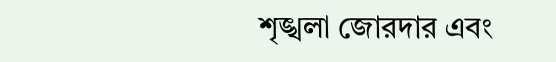শৃঙ্খলা জোরদার এবং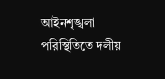আইনশৃঙ্খলা পরিস্থিতিতে দলীয়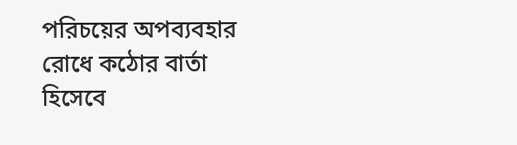পরিচয়ের অপব্যবহার রোধে কঠোর বার্তা হিসেবে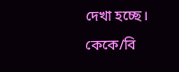দেখা হচ্ছে।
কেকে/বি